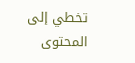تخطي إلى المحتوى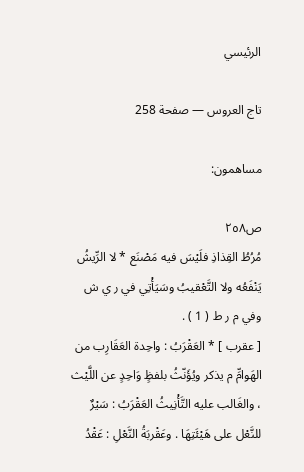الرئيسي

تاج العروس — صفحة 258

مساهمون:

ص٢٥٨
مُرُطُ القِذاذِ فلَيْسَ فيه مَصْنَع * لا الرِّيشُ يَنْفَعُه ولا التَّعْقيبُ وسَيَأْتِي في ر ي ش وفي م ر ط ( 1 ) .
[ عقرب ] * العَقْرَبُ : واحِدة العَقَارِب من الهَوامِّ م يذكر ويُؤَنّثُ بلفظٍ وَاحِدٍ عن اللَّيْث ، والغَالب عليه التَّأْنِيثُ العَقْرَبُ : سَيْرٌ للنَّعْل على هَيْئَتِهَا . وعَقْربَةُ النَّعْلِ : عَقْدُ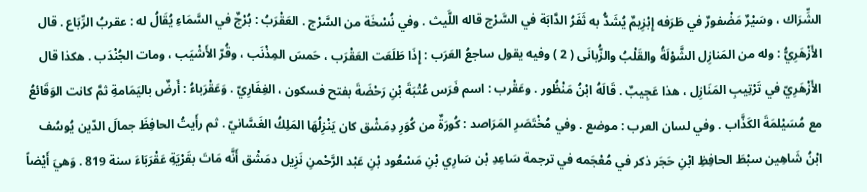الشِّرَاك ، وسَيْرٌ مَضْفورٌ في طَرَفه إِبْزِيمٌ يُشَدُّ به ثَفَرُ الدَّابَة في السَّرْج قاله اللَّيث . وفي نُسْخَة من السَّرْج . العَقْرَبُ : بُرْجٌ في السَّمَاءِ يُقَالُ له : عقربُ الرِّبَاع . قال الأَزْهَرِيُّ : وله من المَنازِل الشَّوْلَةُ والقَلْبُ والزُّبانَى ( 2 ) وفيه يقول ساجعُ العَرَب : إِذَا طَلَعَت العَقْرَب ، حَمسَ المِذْنَب ، وقُرّ الأَشْيَب ، ومات الجُنْدَب . هكذا قال الأَزْهَرِيّ في تَرْتِيبِ المَنَازِل ، هذا عَجِيبٌ . قَالَهُ ابْنُ مَنْظُور . وعَقْرب : اسم فَرَس عُتْبَةَ بْنِ رَحْضَةَ بفتح فسكون ، الغِفَارِيّ . وَعَقْرَباءُ : أَرضٌ باليَمَامةِ ثمَّ كانت الوَقَائعُ مع مُسَيْلمَةَ الكَذَّاب . وفي لسان العرب : موضع . وفي مُخْتَصَرِ المَرَاصد : كُورَةٌ من كُوَرِ دِمَشْق كان يَنْزِلُهَا المَلِكُ الغَسَّانيّ . ثم رأَيتُ الحافِظَ جمالَ الدّين يُوسُف ابْنُ شَاهِين سبْطَ الحافِظِ ابْنِ حَجَر ذكر في مُعْجَمه في ترجمة سَاعِدِ بْن سَارِي بْنِ مَسْعُود بْنِ عَبْد الرَّحْمنِ نَزِيل دمَشْق أَنَّه مَاتَ بقَرْيَةِ عَقْرَبَاءَ سنة 819 . وَهيَ أَيْضاً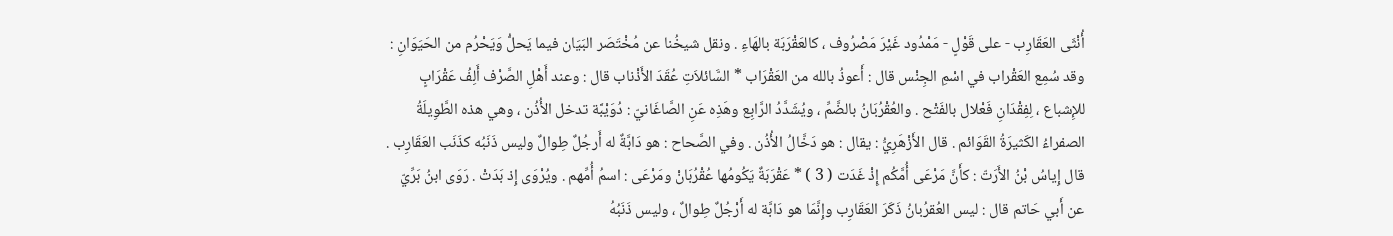أُنْثَى العَقَارِب - على قَوْلٍ - مَمْدُود غَيْرَ مَصْرُوف ، كالعَقْرَبَة بالهَاءِ . ونقل شيخُنا عن مُخْتَصَر البَيَان فيما يَحلُّ وَيَحْرُم من الحَيَوَانِ : وقد سُمِع العَقْراب في اسْمِ الجِنْس قال : أَعوذُ بالله من العَقْرَاب * السَّائلاَتِ عُقَدَ الأَذْناب قال : وعند أَهْلِ الصَّرْف أَلِفُ عَقْرَابٍ للإِشباع ، لِفِقْدَانِ فَعْلال بالفَتْح . والعُقْرُبَانُ بالضَّمِّ ، ويُشَدَّدُ الرَّابِع وهَذِه عَنِ الصَّاغَانيّ : دُوَيْبَّة تدخل الأُذُن ، وهي هذه الطَّوِيلَةُ الصفراءُ الكَثيرَةُ القَوَائم . قال الأَزْهَرِيُّ : يقال : هو دَخَّالُ الأُذُن . وفي الصَّحاح : هو دَابَّةٌ له أَرجُلٌ طِوالٌ وليس ذَنَبُه كذَنَب العَقَارِب . قال إِياسُ بْنُ الأَرَتّ : كأَنَّ مَرْعَى أُمَّكُم إِذْ غَدَت ( 3 ) * عَقْرَبَةٌ يَكُومُها عُقْرُبَانْ ومَرْعَى : اسمُ أُمِّهم . ويُرْوَى إِذ بَدَتْ . رَوَى ابنُ بَرِّيّ عن أَبي حَاتم قال : ليس العُقرُبانُ ذَكَرَ العَقَارِب وإِنَّمَا هو دَابَّة له أَرْجُلٌ طِوالٌ ، وليس ذَنَبُهُ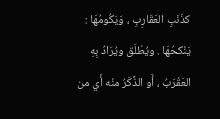كذَنَبِ العَقَارِبِ ، وَيَكُومُهَا : يَنْكحُهَا . ويُطْلَق ويُرَادُ بِهِ العَقْرَبُ ، أَو الذَّكَرُ منْه أَي من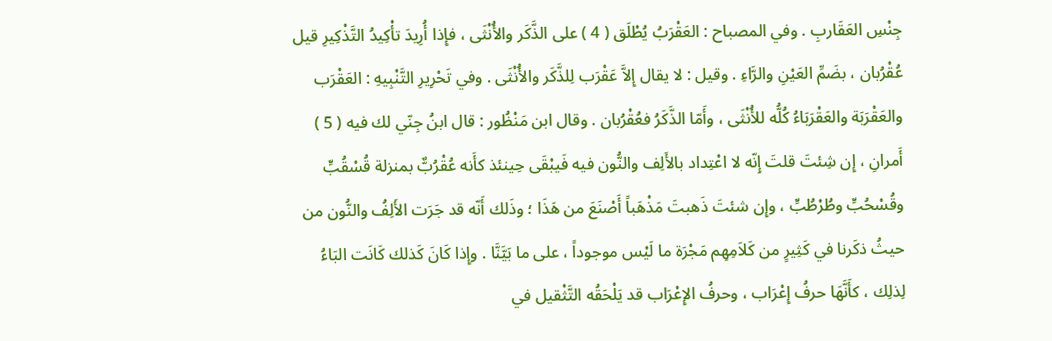جِنْسِ العَقَاربِ . وفي المصباح : العَقْرَبُ يُطْلَق ( 4 ) على الذَّكَر والأُنْثَى ، فإِذا أُرِيدَ تأْكِيدُ التَّذْكِيرِ قيل عُقْرُبان ، بضَمِّ العَيْنِ والرَّاءِ . وقيل : لا يقال إِلاَّ عَقْرَب لِلذَّكَر والأُنْثَى . وفي تَحْرِيرِ التَّنْبِيهِ : العَقْرَب والعَقْرَبَة والعَقْرَبَاءُ كُلُّه للأُنْثَى ، وأَمّا الذَّكَرُ فعُقْرُبان . وقال ابن مَنْظُور : قال ابنُ جِنّي لك فيه ( 5 ) أَمرانِ ، إِن شِئتَ قلتَ إِنّه لا اعْتِداد بالأَلِف والنُّون فيه فَيبْقَى حِينئذ كأَنه عُقْرُبٌّ بمنزلة قُسْقُبٍّ وقُسْحُبٍّ وطُرْطُبٍّ ، وإِن شئتَ ذَهبتَ مَذْهَباً أَصْنَعَ من هَذَا ؛ وذَلك أَنّه قد جَرَت الأَلِفُ والنُّون من حيثُ ذكَرنا في كَثِيرٍ من كَلاَمِهِم مَجْرَة ما لَيْس موجوداً ، على ما بَيَّنَّا . وإِذا كَانَ كَذلك كَانَت البَاءُ لِذلِك ، كأَنَّهَا حرفُ إِعْرَاب ، وحرفُ الإِعْرَاب قد يَلْحَقُه التَّثْقيل في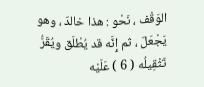الوَقْف ، نَحْو : هذا خالدّ ، وهو يَجْعَلّ ، ثم إِنَّه قد يُطْلَق ويُقَرُّ تَثْقِيلُه ( 6 ) عَلَيْه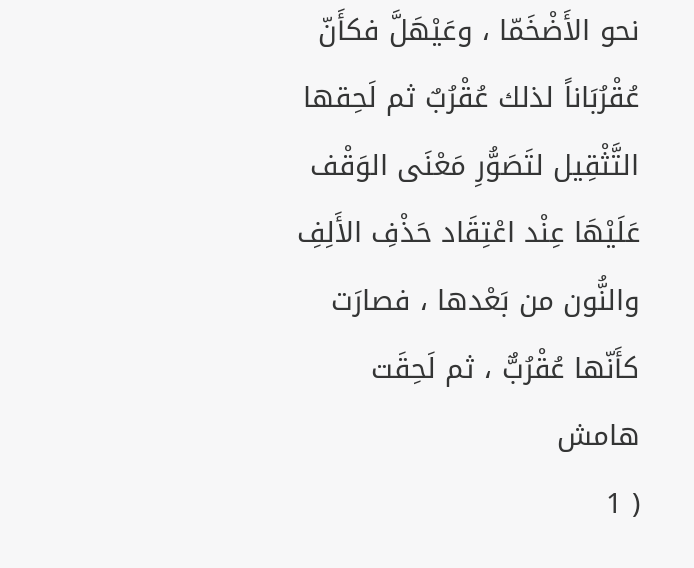نحو الأَضْخَمّا ، وعَيْهَلَّ فكأَنّ عُقْرُبَاناً لذلك عُقْرُبٌ ثم لَحِقها التَّثْقِيل لتَصَوُّرِ مَعْنَى الوَقْف عَلَيْهَا عِنْد اعْتِقَاد حَذْفِ الأَلِفِ والنُّون من بَعْدها ، فصارَت كأَنّها عُقْرُبٌّ ، ثم لَحِقَت
هامش
( 1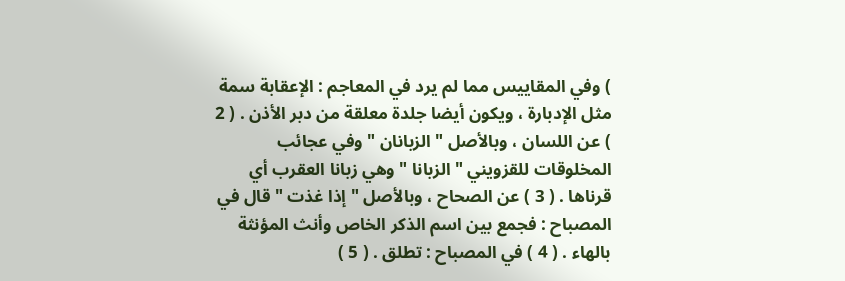) وفي المقاييس مما لم يرد في المعاجم : الإعقابة سمة مثل الإدبارة ، ويكون أيضا جلدة معلقة من دبر الأذن . ( 2 ) عن اللسان ، وبالأصل " الزبانان " وفي عجائب المخلوقات للقزويني " الزبانا " وهي زبانا العقرب أي قرناها . ( 3 ) عن الصحاح ، وبالأصل " إذا غذت " قال في المصباح : فجمع بين اسم الذكر الخاص وأنث المؤنثة بالهاء . ( 4 ) في المصباح : تطلق . ( 5 )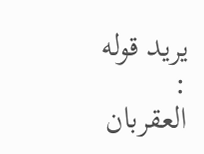يريد قوله : العقربان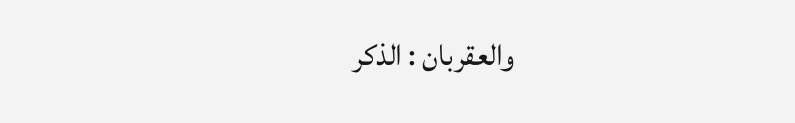والعقربان : الذكر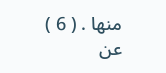منها . ( 6 ) عن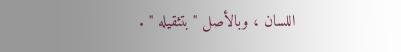اللسان ، وبالأصل " بتثقيله " .